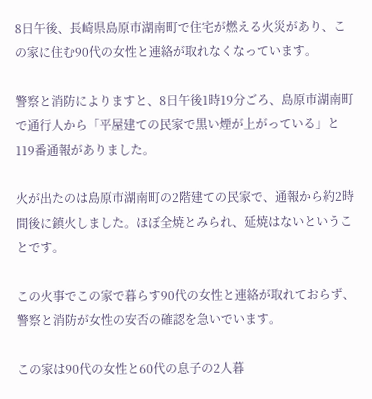8日午後、長崎県島原市湖南町で住宅が燃える火災があり、この家に住む90代の女性と連絡が取れなくなっています。

警察と消防によりますと、8日午後1時19分ごろ、島原市湖南町で通行人から「平屋建ての民家で黒い煙が上がっている」と119番通報がありました。

火が出たのは島原市湖南町の2階建ての民家で、通報から約2時間後に鎮火しました。ほぼ全焼とみられ、延焼はないということです。

この火事でこの家で暮らす90代の女性と連絡が取れておらず、警察と消防が女性の安否の確認を急いでいます。

この家は90代の女性と60代の息子の2人暮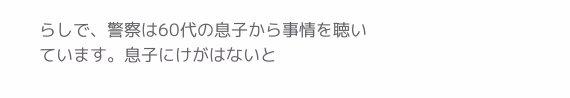らしで、警察は60代の息子から事情を聴いています。息子にけがはないと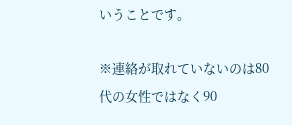いうことです。

※連絡が取れていないのは80代の女性ではなく90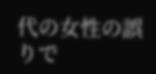代の女性の誤りで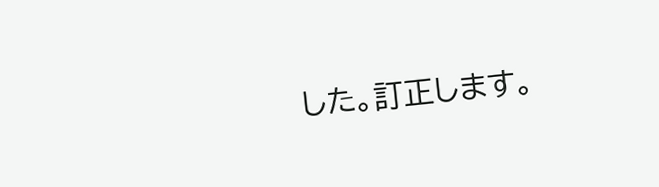した。訂正します。